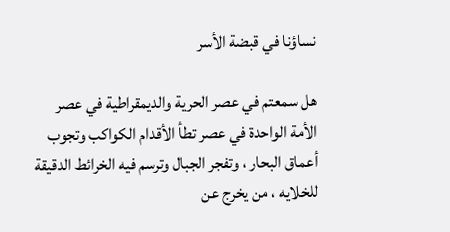نساؤنا في قبضة الأسر

هل سمعتم في عصر الحرية والديمقراطية في عصر الأمة الواحدة في عصر تطأ الأقدام الكواكب وتجوب أعماق البحار ، وتفجر الجبال وترسم فيه الخرائط الدقيقة للخلايه ، من يخرج عن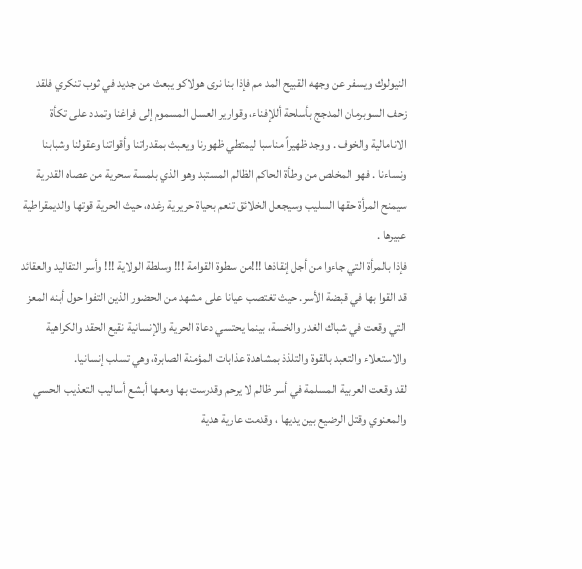النيولوك ويسفر عن وجهه القبيح المد مم فإذا بنا نرى هولاكو يبعث من جديد في ثوب تنكري فلقد زحف السوبرمان المدجج بأسلحة أللإفناء، وقوارير العسل المسموم إلى فراغنا وتمدد على تكأة الانامالية والخوف . ووجد ظهيراً مناسبا ليمتطي ظهورنا ويعبث بمقدراتنا وأقواتنا وعقولنا وشبابنا ونساءنا . فهو المخلص من وطأة الحاكم الظالم المستبد وهو الذي بلمسة سحرية من عصاه القدرية سيمنح المرأة حقها السليب وسيجعل الخلائق تنعم بحياة حريرية رغده، حيث الحرية قوتها والديمقراطية عبيرها .
فإذا بالمرأة التي جاءوا من أجل إنقاذها !!!من سطوة القوامة !!! وسلطة الولاية !!! وأسر التقاليد والعقائد قد القوا بها في قبضة الأسر. حيث تغتصب عيانا على مشهد من الحضور الذين التفوا حول أبنه المعز التي وقعت في شباك الغدر والخسة، بينما يحتسي دعاة الحرية والإنسانية نقيع الحقد والكراهية والاستعلاء والتعبد بالقوة والتلذذ بمشاهدة عذابات المؤمنة الصابرة، وهي تسلب إنسانيا.
لقد وقعت العربية المسلمة في أسر ظالم لا يرحم وقدرست بها ومعها أبشع أساليب التعذيب الحسي والمعنوي وقتل الرضيع بين يديها ، وقدمت عارية هدية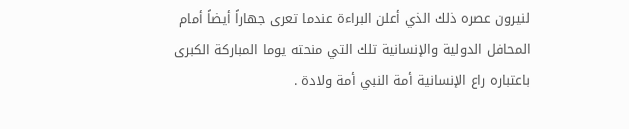لنيرون عصره ذلك الذي أعلن البراءة عندما تعرى جهاراً أيضاً أمام المحافل الدولية والإنسانية تلك التي منحته يوما المباركة الكبرى باعتباره راع الإنسانية أمة النبي أمة ولادة .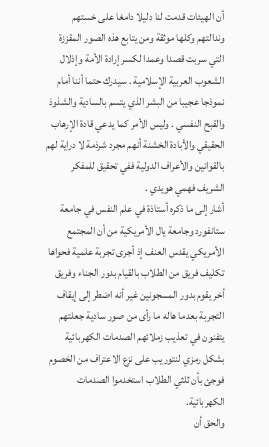أن الهيئات قدمت لنا دليلا دامغا على خستهم وندالتهم وكلها موثقة ومن يتابع هذه الصور المقززة التي سربت قصدا وعمدا لكسر إرادة الأمة وإذلال الشعوب العربية الإسلامية . سيدرك حتما أننا أمام نموذجا عجيبا من البشر الذي يتسم بالسادية والشذوذ والقبح النفسي . وليس الأمر كما يدعي قادة الإرهاب الحقيقي والأبادة الخشنة أنهم مجرد شرذمة لا دراية لهم بالقوانين والأعراف الدولية ففي تحقيق للمفكر الشريف فهمي هويدي .
أشار إلى ما ذكره أستاذة في علم النفس في جامعة ستانفورد وجامعة يال الأمريكية من أن المجتمع الأمريكي يقدس العنف إذ أجرى تجربة علمية فحواها تكليف فريق من الطلاب بالقيام بدور الجناء وفريق أخر يقوم بدور المسجونين غير أنه اضطر إلى إيقاف التجربة بعدما هاله ما رأى من صور سادية جعلتهم يتفنون في تعذيب زملائهم الصدمات الكهربائية بشكل رمزي لنتوريب على نزع الاعتراف من الخصوم فوجئ بأن ثلثي الطلاب استخدموا الصدمات الكهربائية.
والحق أن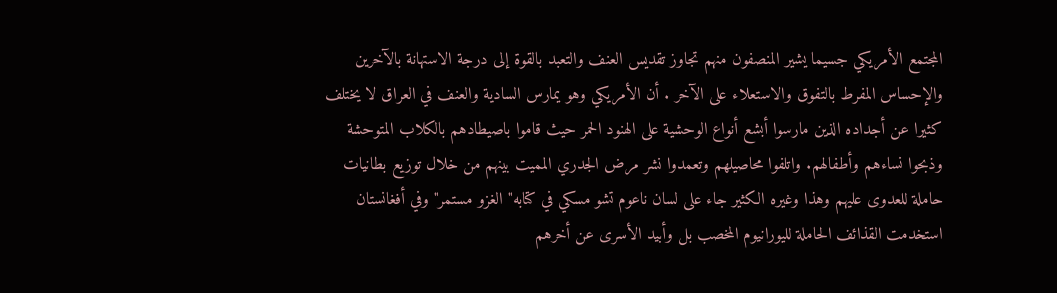المجتمع الأمريكي جسيما يشير المنصفون منهم تجاوز تقديس العنف والتعبد بالقوة إلى درجة الاستهانة بالآخرين والإحساس المفرط بالتفوق والاستعلاء على الآخر . أن الأمريكي وهو يمارس السادية والعنف في العراق لا يختلف كثيرا عن أجداده الذين مارسوا أبشع أنواع الوحشية على الهنود الحمر حيث قاموا باصيطادهم بالكلاب المتوحشة وذبحوا نساءهم وأطفالهم. واتلفوا محاصيلهم وتعمدوا نشر مرض الجدري المميت بينهم من خلال توزيع بطانيات حاملة للعدوى عليهم وهذا وغيره الكثير جاء على لسان ناعوم تشو مسكي في كتابه" الغزو مستمر" وفي أفغانستان استخدمت القذائف الحاملة لليورانيوم المخصب بل وأبيد الأسرى عن أخرهم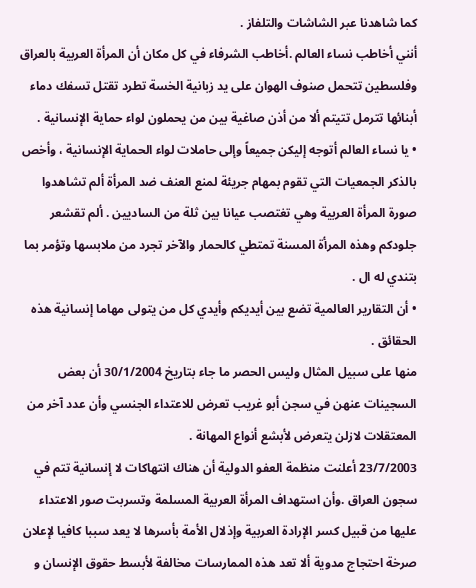كما شاهدنا عبر الشاشات والتلفاز .
أنني أخاطب نساء العالم .أخاطب الشرفاء في كل مكان أن المرأة العربية بالعراق وفلسطين تتحمل صنوف الهوان على يد زبانية الخسة تطرد تقتل تسفك دماء أبنائها تترمل تتيتم ألا من أذن صاغية بين من يحملون لواء حماية الإنسانية .
• يا نساء العالم أتوجه إليكن جميعاً وإلى حاملات لواء الحماية الإنسانية ، وأخص بالذكر الجمعيات التي تقوم بمهام جريئة لمنع العنف ضد المرأة ألم تشاهدوا صورة المرأة العربية وهي تغتصب عيانا بين ثلة من الساديين . ألم تقشعر جلودكم وهذه المرأة المسنة تمتطي كالحمار والآخر تجرد من ملابسها وتؤمر بما بتندي له ال .
• أن التقارير العالمية تضع بين أيديكم وأيدي كل من يتولى مهاما إنسانية هذه الحقائق .
منها على سبيل المثال وليس الحصر ما جاء بتاريخ 30/1/2004 أن بعض السجينات عنهن في سجن أبو غريب تعرض للاعتداء الجنسي وأن عدد آخر من المعتقلات لازلن يتعرض لأبشع أنواع المهانة .
23/7/2003 أعلنت منظمة العفو الدولية أن هناك انتهاكات لا إنسانية تتم في سجون العراق .وأن استهداف المرأة العربية المسلمة وتسربت صور الاعتداء عليها من قبيل كسر الإرادة العربية وإذلال الأمة بأسرها لا يعد سببا كافيا لإعلان صرخة احتجاج مدوية ألا تعد هذه الممارسات مخالفة لأبسط حقوق الإنسان و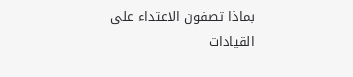بماذا تصفون الاعتداء على القيادات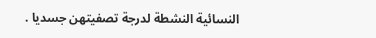النسائية النشطة لدرجة تصفيتهن جسديا .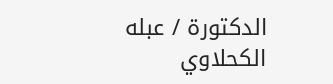الدكتورة / عبله الكحلاوي